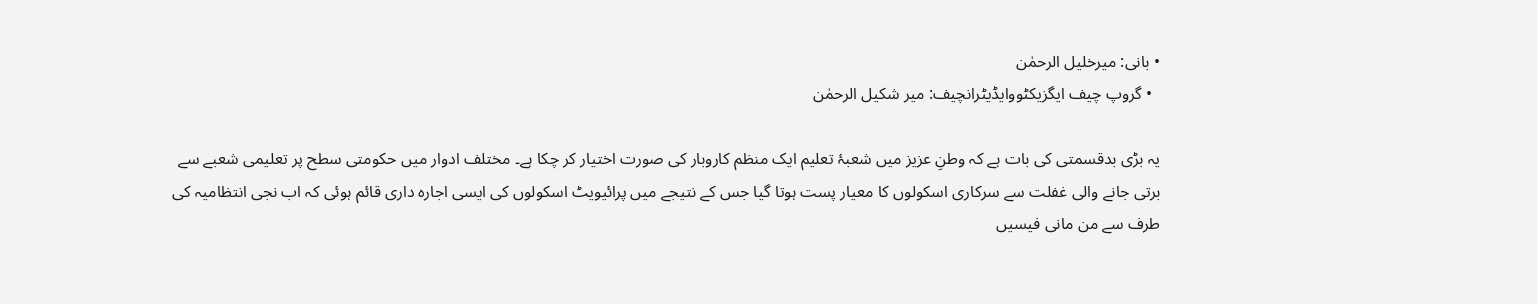• بانی: میرخلیل الرحمٰن
  • گروپ چیف ایگزیکٹووایڈیٹرانچیف: میر شکیل الرحمٰن

یہ بڑی بدقسمتی کی بات ہے کہ وطنِ عزیز میں شعبۂ تعلیم ایک منظم کاروبار کی صورت اختیار کر چکا ہے۔ مختلف ادوار میں حکومتی سطح پر تعلیمی شعبے سے برتی جانے والی غفلت سے سرکاری اسکولوں کا معیار پست ہوتا گیا جس کے نتیجے میں پرائیویٹ اسکولوں کی ایسی اجارہ داری قائم ہوئی کہ اب نجی انتظامیہ کی طرف سے من مانی فیسیں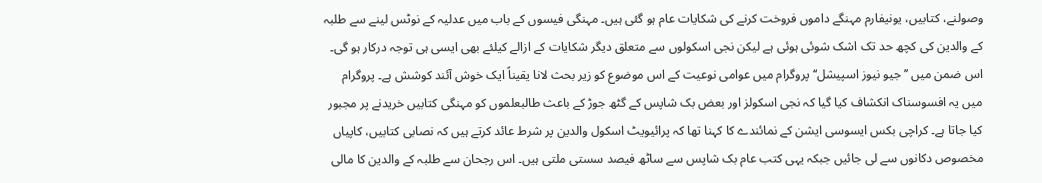وصولنے، کتابیں، یونیفارم مہنگے داموں فروخت کرنے کی شکایات عام ہو گئی ہیں۔ مہنگی فیسوں کے باب میں عدلیہ کے نوٹس لینے سے طلبہ کے والدین کی کچھ حد تک اشک شوئی ہوئی ہے لیکن نجی اسکولوں سے متعلق دیگر شکایات کے ازالے کیلئے بھی ایسی ہی توجہ درکار ہو گی۔ اس ضمن میں ’’جیو نیوز اسپیشل‘‘ پروگرام میں عوامی نوعیت کے اس موضوع کو زیر بحث لانا یقیناً ایک خوش آئند کوشش ہے۔ پروگرام میں یہ افسوسناک انکشاف کیا گیا کہ نجی اسکولز اور بعض بک شاپس کے گٹھ جوڑ کے باعث طالبعلموں کو مہنگی کتابیں خریدنے پر مجبور کیا جاتا ہے۔ کراچی بکس ایسوسی ایشن کے نمائندے کا کہنا تھا کہ پرائیویٹ اسکول والدین پر شرط عائد کرتے ہیں کہ نصابی کتابیں، کاپیاں مخصوص دکانوں سے لی جائیں جبکہ یہی کتب عام بک شاپس سے ساٹھ فیصد سستی ملتی ہیں۔ اس رجحان سے طلبہ کے والدین کا مالی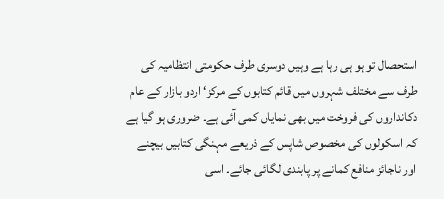استحصال تو ہو ہی رہا ہے وہیں دوسری طرف حکومتی انتظامیہ کی طرف سے مختلف شہروں میں قائم کتابوں کے مرکز‘ اردو بازار کے عام دکانداروں کی فروخت میں بھی نمایاں کمی آئی ہے۔ ضروری ہو گیا ہے کہ اسکولوں کی مخصوص شاپس کے ذریعے مہنگی کتابیں بیچنے اور ناجائز منافع کمانے پر پابندی لگائی جائے۔ اسی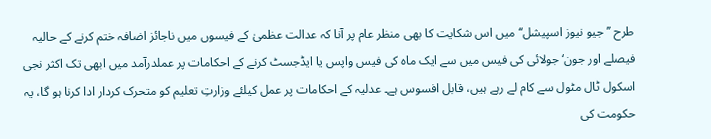طرح ’’جیو نیوز اسپیشل‘‘ میں اس شکایت کا بھی منظر عام پر آنا کہ عدالت عظمیٰ کے فیسوں میں ناجائز اضافہ ختم کرنے کے حالیہ فیصلے اور جون‘ جولائی کی فیس میں سے ایک ماہ کی فیس واپس یا ایڈجسٹ کرنے کے احکامات پر عملدرآمد میں ابھی تک اکثر نجی اسکول ٹال مٹول سے کام لے رہے ہیں، قابل افسوس ہے۔ عدلیہ کے احکامات پر عمل کیلئے وزارتِ تعلیم کو متحرک کردار ادا کرنا ہو گا، یہ حکومت کی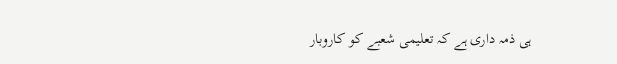ہی ذمہ داری ہے کہ تعلیمی شعبے کو کاروبار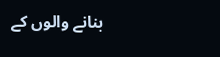بنانے والوں کے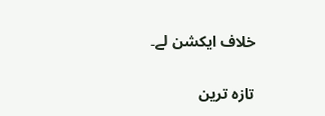خلاف ایکشن لے۔

تازہ ترین